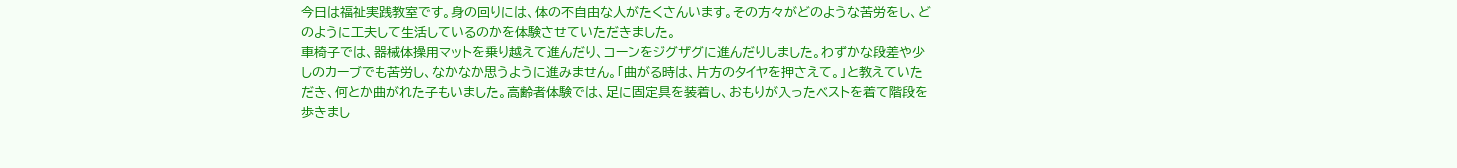今日は福祉実践教室です。身の回りには、体の不自由な人がたくさんいます。その方々がどのような苦労をし、どのように工夫して生活しているのかを体験させていただきました。
車椅子では、器械体操用マットを乗り越えて進んだり、コーンをジグザグに進んだりしました。わずかな段差や少しのカーブでも苦労し、なかなか思うように進みません。「曲がる時は、片方のタイヤを押さえて。」と教えていただき、何とか曲がれた子もいました。高齢者体験では、足に固定具を装着し、おもりが入ったベストを着て階段を歩きまし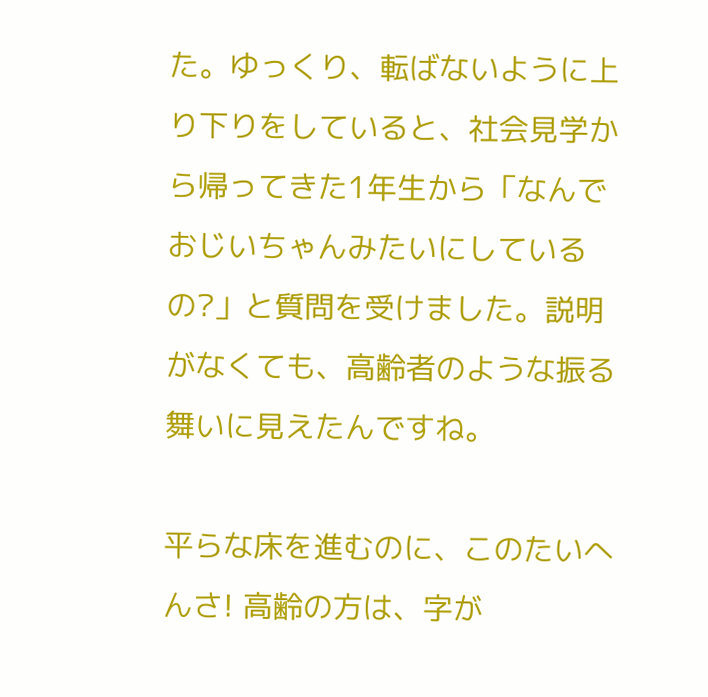た。ゆっくり、転ばないように上り下りをしていると、社会見学から帰ってきた1年生から「なんでおじいちゃんみたいにしているの?」と質問を受けました。説明がなくても、高齢者のような振る舞いに見えたんですね。

平らな床を進むのに、このたいへんさ! 高齢の方は、字が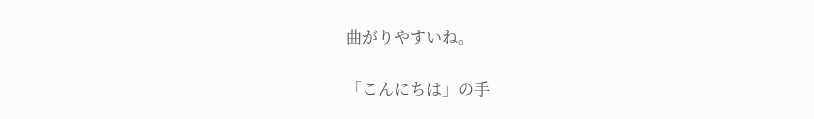曲がりやすいね。

「こんにちは」の手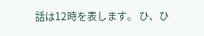話は12時を表します。 ひ、ひ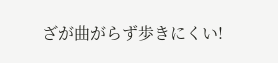ざが曲がらず歩きにくい!